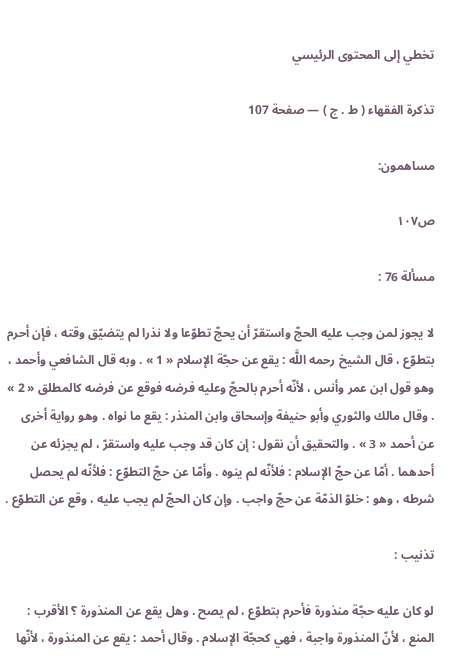تخطي إلى المحتوى الرئيسي

تذكرة الفقهاء ( ط . ج ) — صفحة 107

مساهمون:

ص١٠٧

مسألة 76 :

لا يجوز لمن وجب عليه الحجّ واستقرّ أن يحجّ تطوّعا ولا نذرا لم يتضيّق وقته ، فإن أحرم بتطوّع ، قال الشيخ رحمه اللَّه : يقع عن حجّة الإسلام « 1 » . وبه قال الشافعي وأحمد ، وهو قول ابن عمر وأنس ، لأنّه أحرم بالحجّ وعليه فرضه فوقع عن فرضه كالمطلق « 2 » . وقال مالك والثوري وأبو حنيفة وإسحاق وابن المنذر : يقع ما نواه . وهو رواية أخرى عن أحمد « 3 » . والتحقيق أن نقول : إن كان قد وجب عليه واستقرّ ، لم يجزئه عن أحدهما . أمّا عن حجّ الإسلام : فلأنّه لم ينوه . وأمّا عن حجّ التطوّع : فلأنّه لم يحصل شرطه ، وهو : خلوّ الذمّة عن حجّ واجب . وإن كان الحجّ لم يجب عليه ، وقع عن التطوّع .

تذنيب :

لو كان عليه حجّة منذورة فأحرم بتطوّع ، لم يصح . وهل يقع عن المنذورة ؟ الأقرب : المنع ، لأنّ المنذورة واجبة ، فهي كحجّة الإسلام . وقال أحمد : يقع عن المنذورة ، لأنّها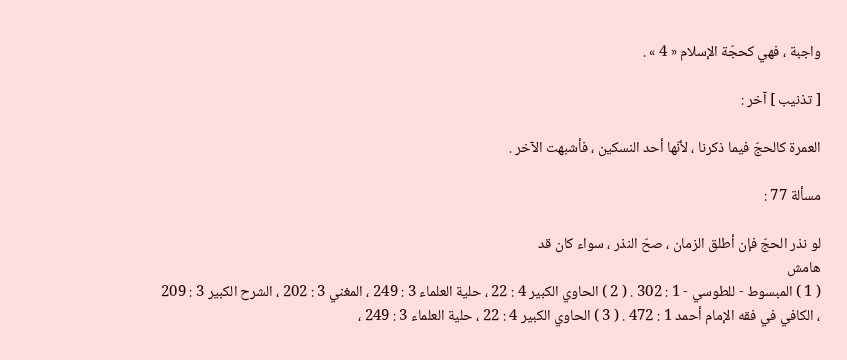واجبة ، فهي كحجّة الإسلام « 4 » .

[ تذنيب ] آخر :

العمرة كالحجّ فيما ذكرنا ، لأنّها أحد النسكين ، فأشبهت الآخر .

مسألة 77 :

لو نذر الحجّ فإن أطلق الزمان ، صحّ النذر ، سواء كان قد
هامش
( 1 ) المبسوط - للطوسي - 1 : 302 . ( 2 ) الحاوي الكبير 4 : 22 ، حلية العلماء 3 : 249 ، المغني 3 : 202 ، الشرح الكبير 3 : 209 ، الكافي في فقه الإمام أحمد 1 : 472 . ( 3 ) الحاوي الكبير 4 : 22 ، حلية العلماء 3 : 249 ،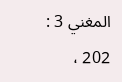المغني 3 : 202 ،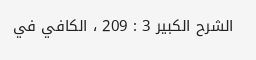الشرح الكبير 3 : 209 ، الكافي في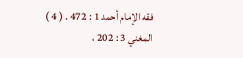فقه الإمام أحمد 1 : 472 . ( 4 ) المغني 3 : 202 ،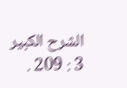الشرح الكبير 3 : 209 .